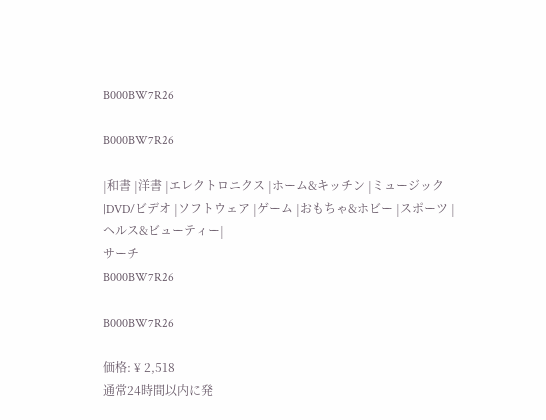B000BW7R26

B000BW7R26

|和書 |洋書 |エレクトロニクス |ホーム&キッチン |ミュージック |DVD/ビデオ |ソフトウェア |ゲーム |おもちゃ&ホビー |スポーツ |ヘルス&ビューティー|
サーチ
B000BW7R26

B000BW7R26

価格: ¥ 2,518
通常24時間以内に発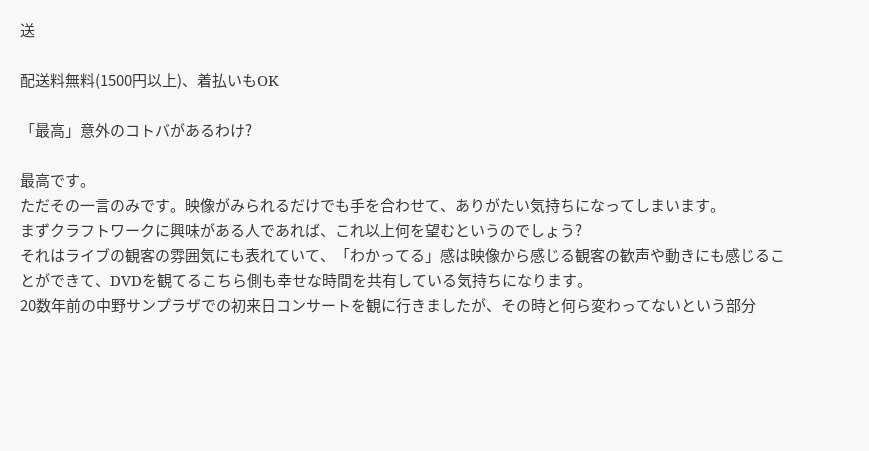送

配送料無料(1500円以上)、着払いもOK

「最高」意外のコトバがあるわけ?

最高です。
ただその一言のみです。映像がみられるだけでも手を合わせて、ありがたい気持ちになってしまいます。
まずクラフトワークに興味がある人であれば、これ以上何を望むというのでしょう?
それはライブの観客の雰囲気にも表れていて、「わかってる」感は映像から感じる観客の歓声や動きにも感じることができて、DVDを観てるこちら側も幸せな時間を共有している気持ちになります。
20数年前の中野サンプラザでの初来日コンサートを観に行きましたが、その時と何ら変わってないという部分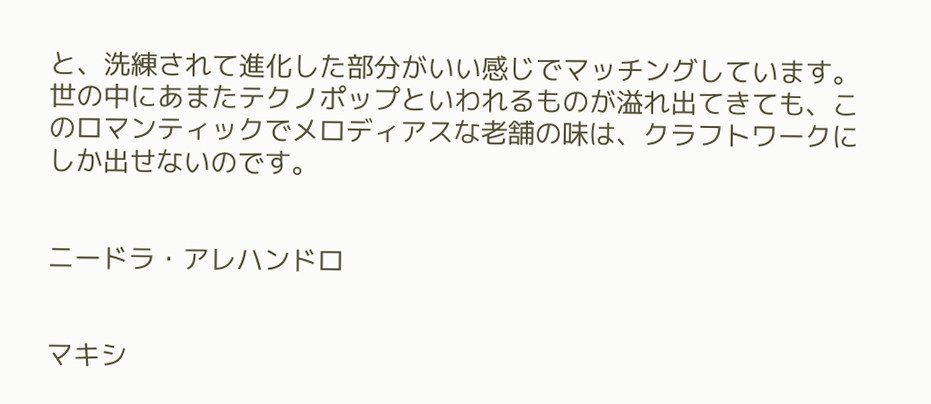と、洗練されて進化した部分がいい感じでマッチングしています。
世の中にあまたテクノポップといわれるものが溢れ出てきても、このロマンティックでメロディアスな老舗の味は、クラフトワークにしか出せないのです。


ニードラ・アレハンドロ


マキシ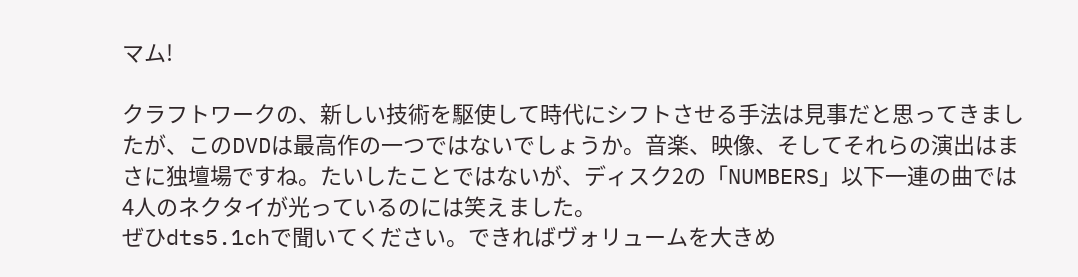マム!

クラフトワークの、新しい技術を駆使して時代にシフトさせる手法は見事だと思ってきましたが、このDVDは最高作の一つではないでしょうか。音楽、映像、そしてそれらの演出はまさに独壇場ですね。たいしたことではないが、ディスク2の「NUMBERS」以下一連の曲では4人のネクタイが光っているのには笑えました。
ぜひdts5.1chで聞いてください。できればヴォリュームを大きめ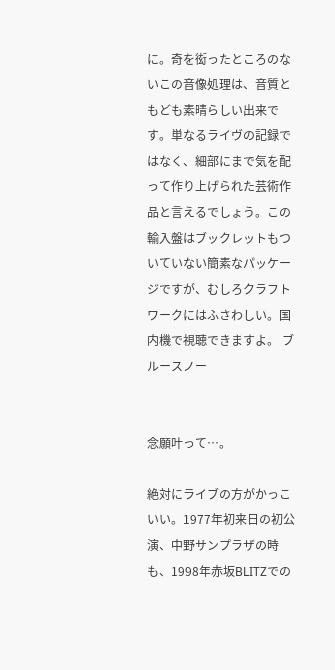に。奇を衒ったところのないこの音像処理は、音質ともども素晴らしい出来です。単なるライヴの記録ではなく、細部にまで気を配って作り上げられた芸術作品と言えるでしょう。この輸入盤はブックレットもついていない簡素なパッケージですが、むしろクラフトワークにはふさわしい。国内機で視聴できますよ。 ブルースノー


念願叶って…。

絶対にライブの方がかっこいい。1977年初来日の初公演、中野サンプラザの時も、1998年赤坂BLITZでの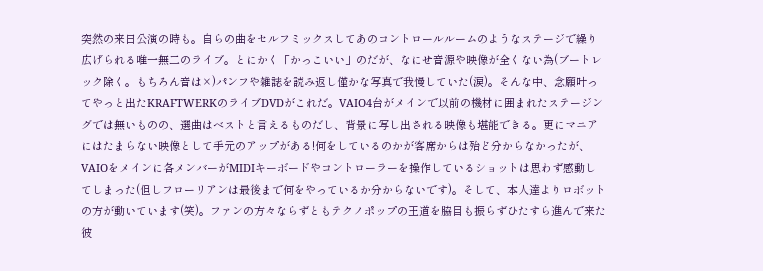突然の来日公演の時も。自らの曲をセルフミックスしてあのコントロールルームのようなステージで繰り広げられる唯一無二のライブ。とにかく「かっこいい」のだが、なにせ音源や映像が全くない為(ブートレック除く。もちろん音は×)パンフや雑誌を読み返し僅かな写真で我慢していた(涙)。そんな中、念願叶ってやっと出たKRAFTWERKのライブDVDがこれだ。VAIO4台がメインで以前の機材に囲まれたステージングでは無いものの、選曲はベストと言えるものだし、背景に写し出される映像も堪能できる。更にマニアにはたまらない映像として手元のアップがある!何をしているのかが客席からは殆ど分からなかったが、VAIOをメインに各メンバーがMIDIキーボードやコントローラーを操作しているショットは思わず感動してしまった(但しフローリアンは最後まで何をやっているか分からないです)。そして、本人達よりロボットの方が動いています(笑)。ファンの方々ならずともテクノポップの王道を脇目も振らずひたすら進んで来た彼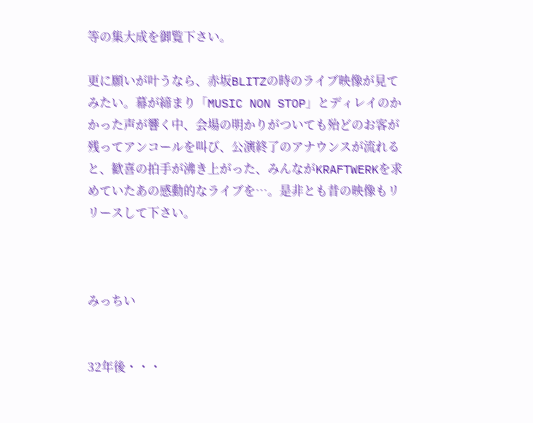等の集大成を御覧下さい。

更に願いが叶うなら、赤坂BLITZの時のライブ映像が見てみたい。幕が締まり「MUSIC NON STOP」とディレイのかかった声が響く中、会場の明かりがついても殆どのお客が残ってアンコールを叫び、公演終了のアナウンスが流れると、歓喜の拍手が沸き上がった、みんながKRAFTWERKを求めていたあの感動的なライブを…。是非とも昔の映像もリリースして下さい。



みっちい


32年後・・・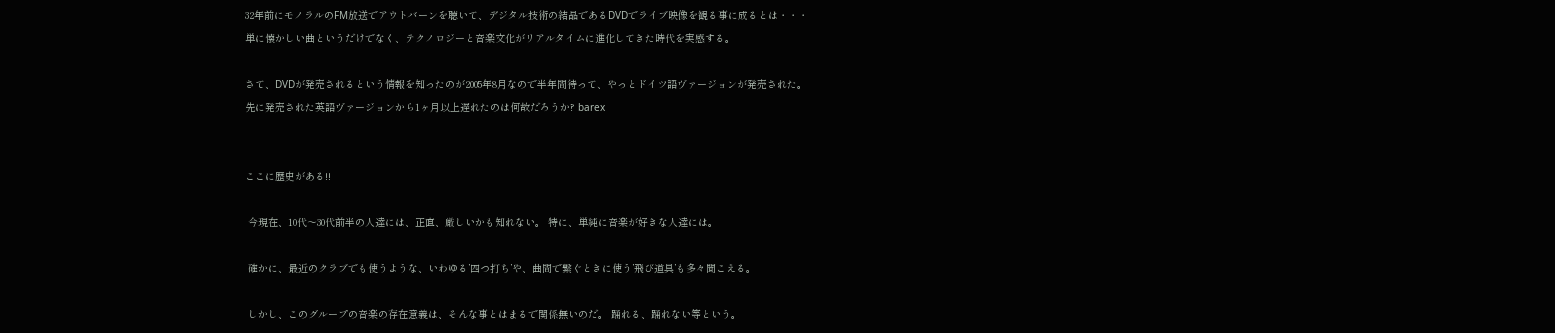32年前にモノラルのFM放送でアウトバーンを聴いて、デジタル技術の結晶であるDVDでライブ映像を観る事に成るとは・・・
単に懐かしい曲というだけでなく、テクノロジーと音楽文化がリアルタイムに進化してきた時代を実感する。

さて、DVDが発売されるという情報を知ったのが2005年8月なので半年間待って、やっとドイツ語ヴァージョンが発売された。
先に発売された英語ヴァージョンから1ヶ月以上遅れたのは何故だろうか? barex


ここに歴史がある!!

 今現在、10代〜30代前半の人達には、正直、厳しいかも知れない。 特に、単純に音楽が好きな人達には。

 確かに、最近のクラブでも使うような、いわゆる’四つ打ち’や、曲間で繋ぐときに使う’飛び道具’も多々聞こえる。

 しかし、このグループの音楽の存在意義は、そんな事とはまるで関係無いのだ。 踊れる、踊れない等という。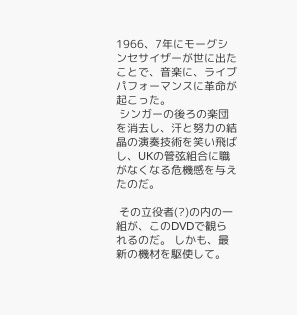1966、7年にモーグシンセサイザーが世に出たことで、音楽に、ライブパフォーマンスに革命が起こった。
 シンガーの後ろの楽団を消去し、汗と努力の結晶の演奏技術を笑い飛ばし、UKの管弦組合に職がなくなる危機感を与えたのだ。

 その立役者(?)の内の一組が、このDVDで観られるのだ。 しかも、最新の機材を駆使して。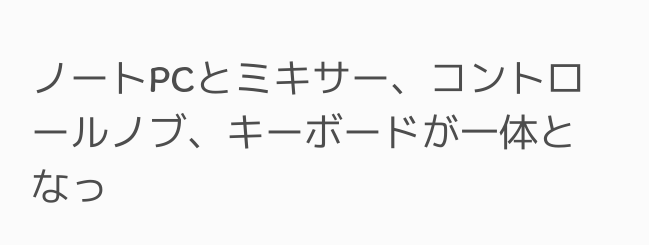ノートPCとミキサー、コントロールノブ、キーボードが一体となっ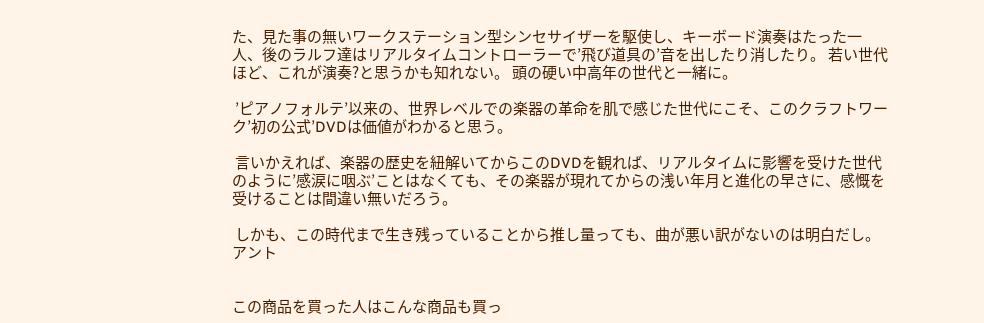た、見た事の無いワークステーション型シンセサイザーを駆使し、キーボード演奏はたった一人、後のラルフ達はリアルタイムコントローラーで’飛び道具の’音を出したり消したり。 若い世代ほど、これが演奏?と思うかも知れない。 頭の硬い中高年の世代と一緒に。

 ’ピアノフォルテ’以来の、世界レベルでの楽器の革命を肌で感じた世代にこそ、このクラフトワーク’初の公式’DVDは価値がわかると思う。

 言いかえれば、楽器の歴史を紐解いてからこのDVDを観れば、リアルタイムに影響を受けた世代のように’感涙に咽ぶ’ことはなくても、その楽器が現れてからの浅い年月と進化の早さに、感慨を受けることは間違い無いだろう。

 しかも、この時代まで生き残っていることから推し量っても、曲が悪い訳がないのは明白だし。 アント


この商品を買った人はこんな商品も買っ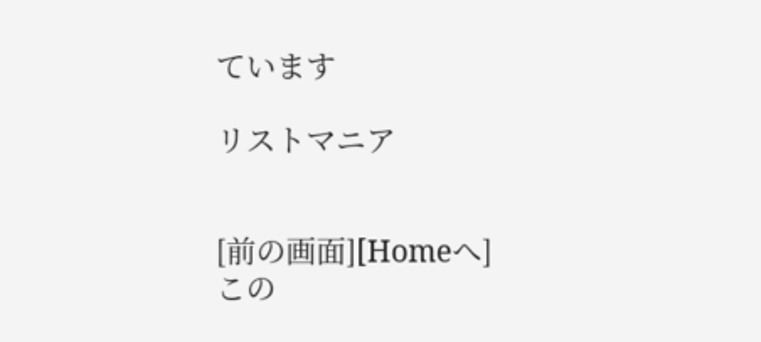ています

リストマニア


[前の画面][Homeへ]
この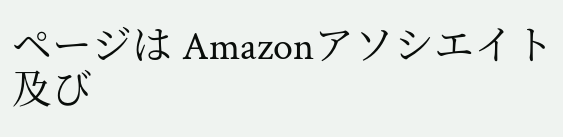ページは Amazonアソシエイト 及び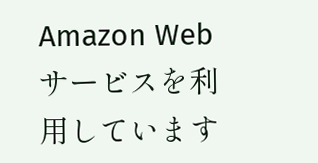Amazon Webサービスを利用しています